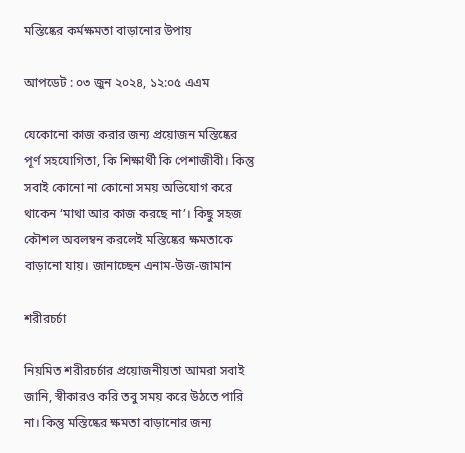মস্তিষ্কের কর্মক্ষমতা বাড়ানোর উপায়

আপডেট : ০৩ জুন ২০২৪, ১২:০৫ এএম

যেকোনো কাজ করার জন্য প্রয়োজন মস্তিষ্কের পূর্ণ সহযোগিতা, কি শিক্ষার্থী কি পেশাজীবী। কিন্তু সবাই কোনো না কোনো সময় অভিযোগ করে থাকেন ‘মাথা আর কাজ করছে না’। কিছু সহজ কৌশল অবলম্বন করলেই মস্তিষ্কের ক্ষমতাকে বাড়ানো যায়। জানাচ্ছেন এনাম-উজ-জামান

শরীরচর্চা

নিয়মিত শরীরচর্চার প্রয়োজনীয়তা আমরা সবাই জানি, স্বীকারও করি তবু সময় করে উঠতে পারি না। কিন্তু মস্তিষ্কের ক্ষমতা বাড়ানোর জন্য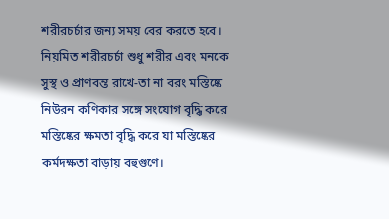শরীরচর্চার জন্য সময় বের করতে হবে। নিয়মিত শরীরচর্চা শুধু শরীর এবং মনকে সুস্থ ও প্রাণবন্ত রাখে-তা না বরং মস্তিষ্কে নিউরন কণিকার সঙ্গে সংযোগ বৃদ্ধি করে মস্তিষ্কের ক্ষমতা বৃদ্ধি করে যা মস্তিষ্কের কর্মদক্ষতা বাড়ায় বহুগুণে।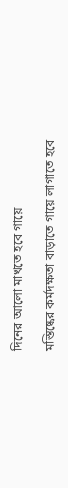দিনের আলো মাখতে হবে গায়ে

মস্তিষ্কের কর্মদক্ষতা বাড়াতে গায়ে লাগাতে হবে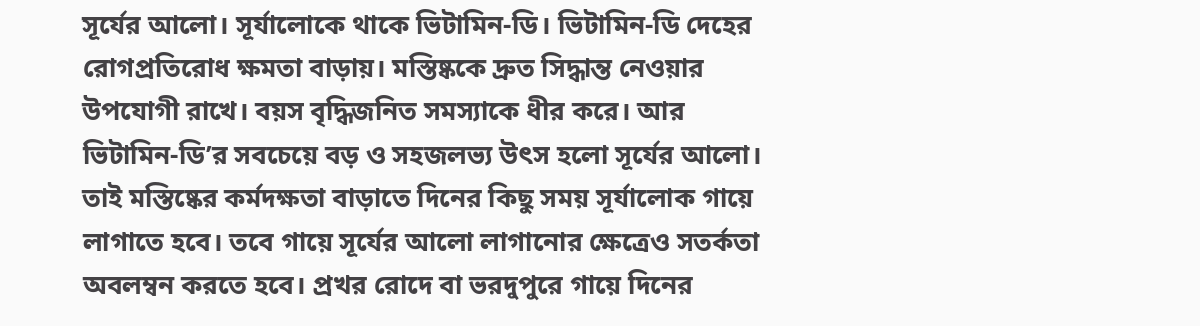সূর্যের আলো। সূর্যালোকে থাকে ভিটামিন-ডি। ভিটামিন-ডি দেহের রোগপ্রতিরোধ ক্ষমতা বাড়ায়। মস্তিষ্ককে দ্রুত সিদ্ধান্ত নেওয়ার উপযোগী রাখে। বয়স বৃদ্ধিজনিত সমস্যাকে ধীর করে। আর ভিটামিন-ডি’র সবচেয়ে বড় ও সহজলভ্য উৎস হলো সূর্যের আলো। তাই মস্তিষ্কের কর্মদক্ষতা বাড়াতে দিনের কিছু সময় সূর্যালোক গায়ে লাগাতে হবে। তবে গায়ে সূর্যের আলো লাগানোর ক্ষেত্রেও সতর্কতা অবলম্বন করতে হবে। প্রখর রোদে বা ভরদুপুরে গায়ে দিনের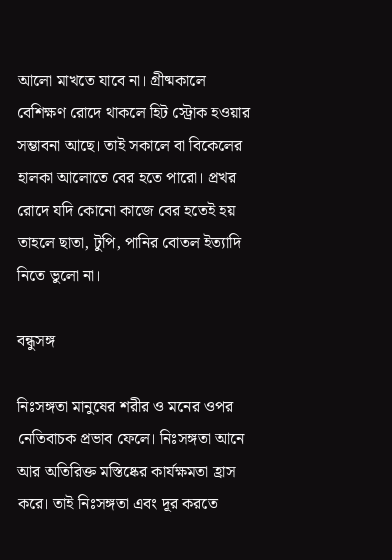আলো মাখতে যাবে না। গ্রীষ্মকালে বেশিক্ষণ রোদে থাকলে হিট স্ট্রোক হওয়ার সম্ভাবনা আছে। তাই সকালে বা বিকেলের হালকা আলোতে বের হতে পারো। প্রখর রোদে যদি কোনো কাজে বের হতেই হয় তাহলে ছাতা, টুপি, পানির বোতল ইত্যাদি নিতে ভুলো না।

বন্ধুসঙ্গ

নিঃসঙ্গতা মানুষের শরীর ও মনের ওপর নেতিবাচক প্রভাব ফেলে। নিঃসঙ্গতা আনে আর অতিরিক্ত মস্তিষ্কের কার্যক্ষমতা হ্রাস করে। তাই নিঃসঙ্গতা এবং দূর করতে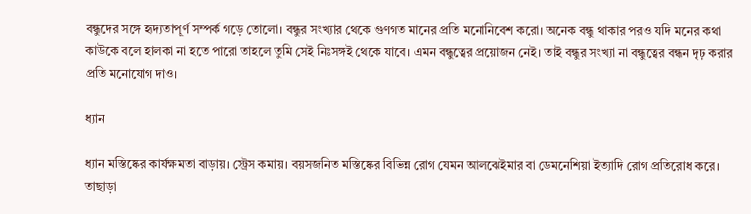বন্ধুদের সঙ্গে হৃদ্যতাপূর্ণ সম্পর্ক গড়ে তোলো। বন্ধুর সংখ্যার থেকে গুণগত মানের প্রতি মনোনিবেশ করো। অনেক বন্ধু থাকার পরও যদি মনের কথা কাউকে বলে হালকা না হতে পারো তাহলে তুমি সেই নিঃসঙ্গই থেকে যাবে। এমন বন্ধুত্বের প্রয়োজন নেই। তাই বন্ধুর সংখ্যা না বন্ধুত্বের বন্ধন দৃঢ় করার প্রতি মনোযোগ দাও।

ধ্যান

ধ্যান মস্তিষ্কের কার্যক্ষমতা বাড়ায়। স্ট্রেস কমায়। বয়সজনিত মস্তিষ্কের বিভিন্ন রোগ যেমন আলঝেইমার বা ডেমনেশিয়া ইত্যাদি রোগ প্রতিরোধ করে। তাছাড়া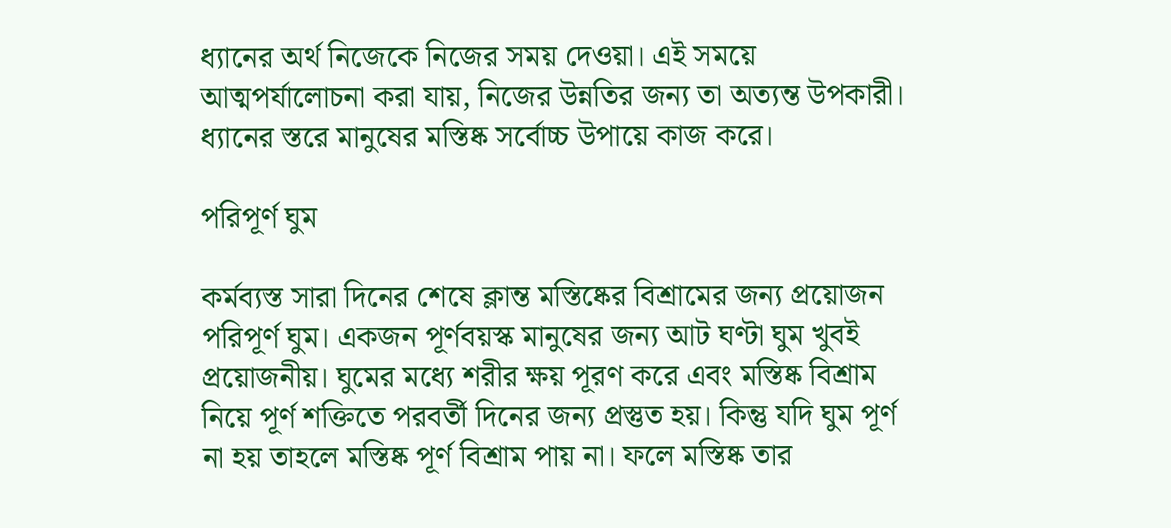ধ্যানের অর্থ নিজেকে নিজের সময় দেওয়া। এই সময়ে আত্মপর্যালোচনা করা যায়, নিজের উন্নতির জন্য তা অত্যন্ত উপকারী। ধ্যানের স্তরে মানুষের মস্তিষ্ক সর্বোচ্চ উপায়ে কাজ করে।

পরিপূর্ণ ঘুম

কর্মব্যস্ত সারা দিনের শেষে ক্লান্ত মস্তিষ্কের বিশ্রামের জন্য প্রয়োজন পরিপূর্ণ ঘুম। একজন পূর্ণবয়স্ক মানুষের জন্য আট ঘণ্টা ঘুম খুবই প্রয়োজনীয়। ঘুমের মধ্যে শরীর ক্ষয় পূরণ করে এবং মস্তিষ্ক বিশ্রাম নিয়ে পূর্ণ শক্তিতে পরবর্তী দিনের জন্য প্রস্তুত হয়। কিন্তু যদি ঘুম পূর্ণ না হয় তাহলে মস্তিষ্ক পূর্ণ বিশ্রাম পায় না। ফলে মস্তিষ্ক তার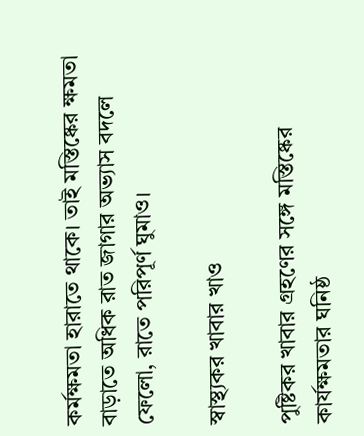কর্মক্ষমতা হারাতে থাকে। তাই মস্তিষ্কের ক্ষমতা বাড়াতে অধিক রাত জাগার অভ্যাস বদলে ফেলো, রাতে পরিপূর্ণ ঘুমাও।

স্বাস্থ্যকর খাবার খাও

পুষ্টিকর খাবার গ্রহণের সঙ্গে মস্তিষ্কের কার্যক্ষমতার ঘনিষ্ঠ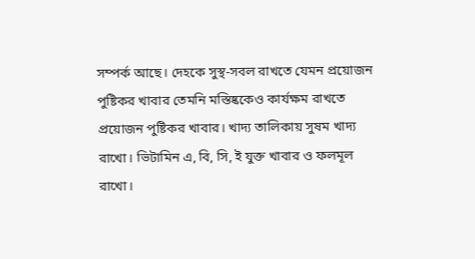সম্পর্ক আছে। দেহকে সুস্থ-সবল রাখতে যেমন প্রয়োজন পুষ্টিকর খাবার তেমনি মস্তিষ্ককেও কার্যক্ষম রাখতে প্রয়োজন পুষ্টিকর খাবার। খাদ্য তালিকায় সুষম খাদ্য রাখো। ভিটামিন এ, বি, সি, ই যুক্ত খাবার ও ফলমূল রাখো।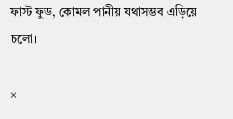ফাস্ট ফুড, কোমল পানীয় যথাসম্ভব এড়িয়ে চলো।

×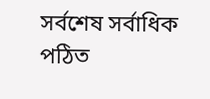সর্বশেষ সর্বাধিক পঠিত